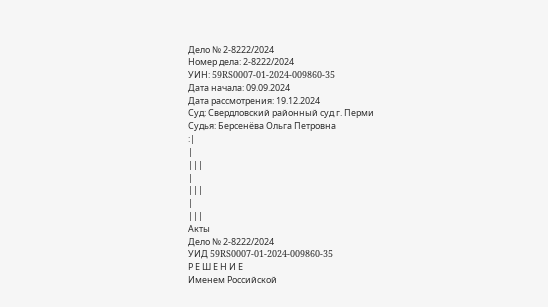Дело № 2-8222/2024
Номер дела: 2-8222/2024
УИН: 59RS0007-01-2024-009860-35
Дата начала: 09.09.2024
Дата рассмотрения: 19.12.2024
Суд: Свердловский районный суд г. Перми
Судья: Берсенёва Ольга Петровна
:|
|
|||
|
|||
|
|||
Акты
Дело № 2-8222/2024
УИД 59RS0007-01-2024-009860-35
Р Е Ш Е Н И Е
Именем Российской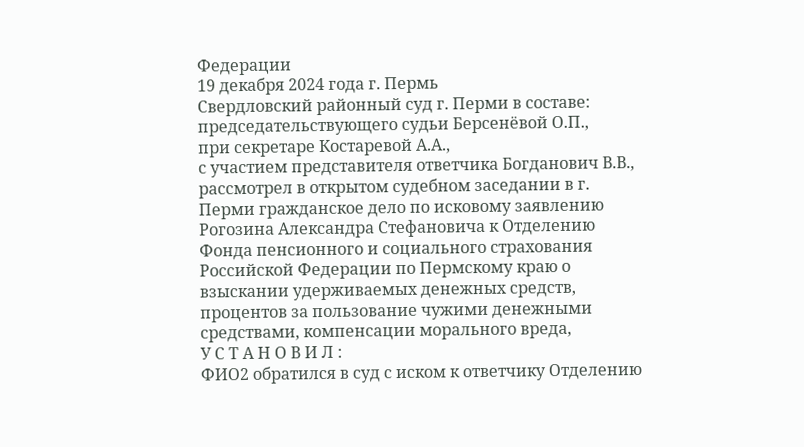Федерации
19 декабря 2024 года г. Пермь
Свердловский районный суд г. Перми в составе:
председательствующего судьи Берсенёвой О.П.,
при секретаре Костаревой А.А.,
с участием представителя ответчика Богданович В.В.,
рассмотрел в открытом судебном заседании в г. Перми гражданское дело по исковому заявлению Рогозина Александра Стефановича к Отделению Фонда пенсионного и социального страхования Российской Федерации по Пермскому краю о взыскании удерживаемых денежных средств, процентов за пользование чужими денежными средствами, компенсации морального вреда,
У С Т А Н О В И Л :
ФИО2 обратился в суд с иском к ответчику Отделению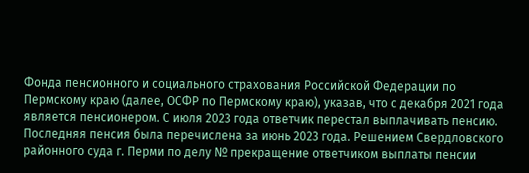Фонда пенсионного и социального страхования Российской Федерации по Пермскому краю (далее, ОСФР по Пермскому краю), указав, что с декабря 2021 года является пенсионером. С июля 2023 года ответчик перестал выплачивать пенсию. Последняя пенсия была перечислена за июнь 2023 года. Решением Свердловского районного суда г. Перми по делу № прекращение ответчиком выплаты пенсии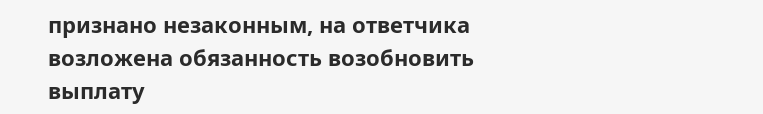признано незаконным, на ответчика возложена обязанность возобновить выплату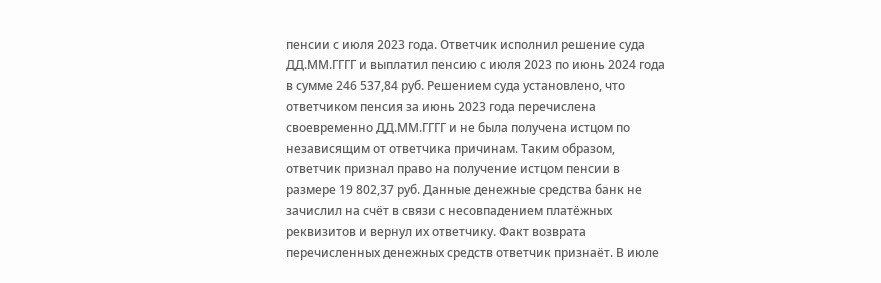пенсии с июля 2023 года. Ответчик исполнил решение суда ДД.ММ.ГГГГ и выплатил пенсию с июля 2023 по июнь 2024 года в сумме 246 537,84 руб. Решением суда установлено, что ответчиком пенсия за июнь 2023 года перечислена своевременно ДД.ММ.ГГГГ и не была получена истцом по независящим от ответчика причинам. Таким образом, ответчик признал право на получение истцом пенсии в размере 19 802,37 руб. Данные денежные средства банк не зачислил на счёт в связи с несовпадением платёжных реквизитов и вернул их ответчику. Факт возврата перечисленных денежных средств ответчик признаёт. В июле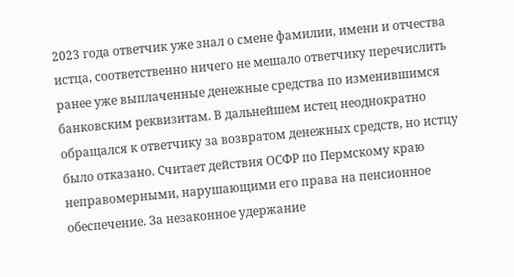2023 года ответчик уже знал о смене фамилии, имени и отчества истца, соответственно ничего не мешало ответчику перечислить ранее уже выплаченные денежные средства по изменившимся банковским реквизитам. В дальнейшем истец неоднократно обращался к ответчику за возвратом денежных средств, но истцу было отказано. Считает действия ОСФР по Пермскому краю неправомерными, нарушающими его права на пенсионное обеспечение. За незаконное удержание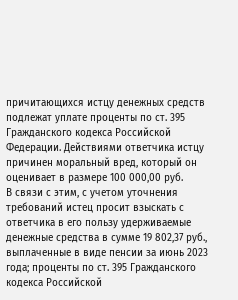причитающихся истцу денежных средств подлежат уплате проценты по ст. 395 Гражданского кодекса Российской Федерации. Действиями ответчика истцу причинен моральный вред, который он оценивает в размере 100 000,00 руб.
В связи с этим, с учетом уточнения требований истец просит взыскать с ответчика в его пользу удерживаемые денежные средства в сумме 19 802,37 руб., выплаченные в виде пенсии за июнь 2023 года; проценты по ст. 395 Гражданского кодекса Российской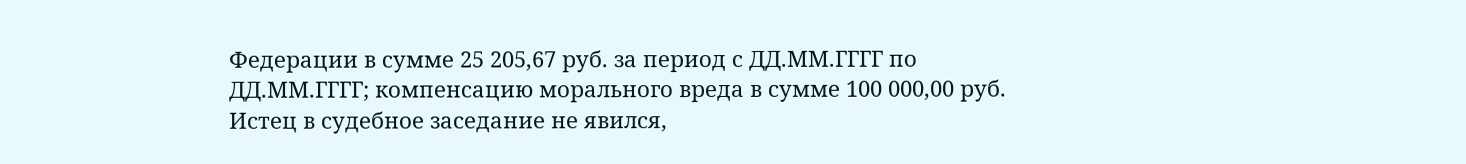Федерации в сумме 25 205,67 руб. за период с ДД.ММ.ГГГГ по ДД.ММ.ГГГГ; компенсацию морального вреда в сумме 100 000,00 руб.
Истец в судебное заседание не явился,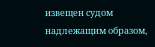извещен судом надлежащим образом,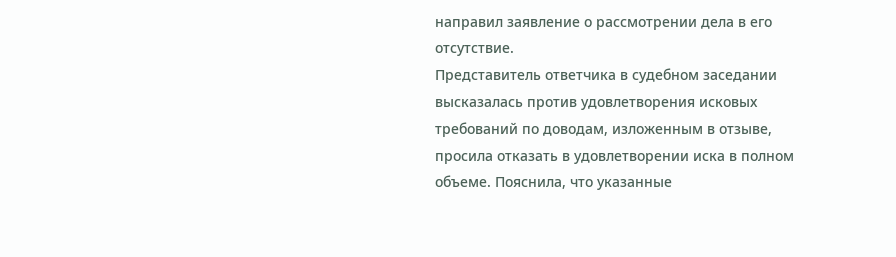направил заявление о рассмотрении дела в его отсутствие.
Представитель ответчика в судебном заседании высказалась против удовлетворения исковых требований по доводам, изложенным в отзыве, просила отказать в удовлетворении иска в полном объеме. Пояснила, что указанные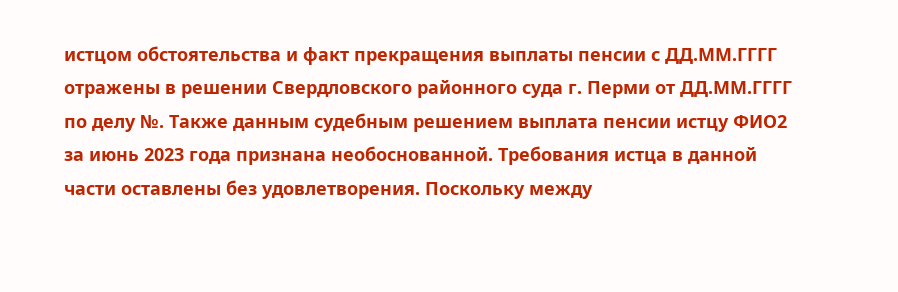истцом обстоятельства и факт прекращения выплаты пенсии с ДД.ММ.ГГГГ отражены в решении Свердловского районного суда г. Перми от ДД.ММ.ГГГГ по делу №. Также данным судебным решением выплата пенсии истцу ФИО2 за июнь 2023 года признана необоснованной. Требования истца в данной части оставлены без удовлетворения. Поскольку между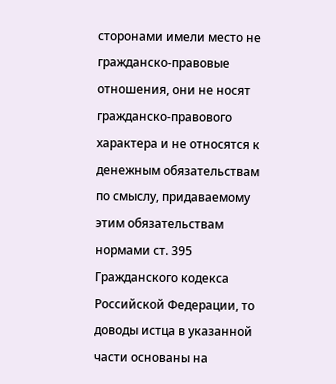сторонами имели место не гражданско-правовые отношения, они не носят гражданско-правового характера и не относятся к денежным обязательствам по смыслу, придаваемому этим обязательствам нормами ст. 395 Гражданского кодекса Российской Федерации, то доводы истца в указанной части основаны на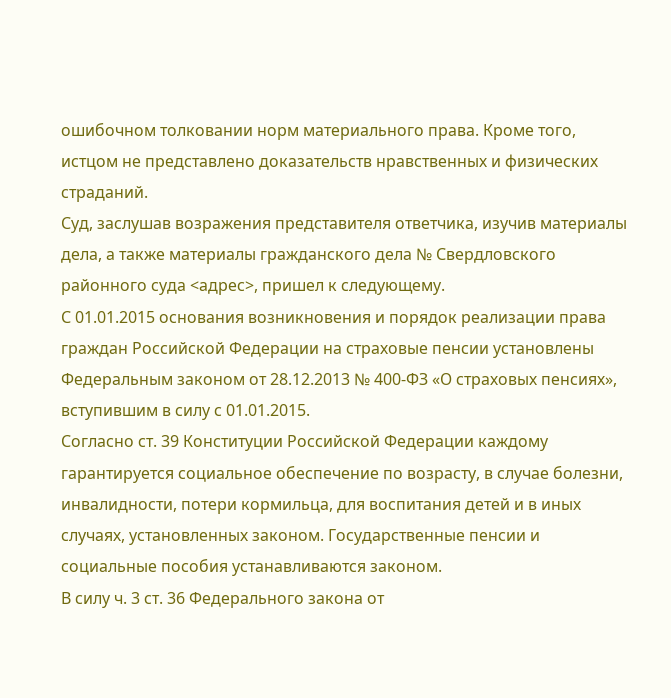ошибочном толковании норм материального права. Кроме того, истцом не представлено доказательств нравственных и физических страданий.
Суд, заслушав возражения представителя ответчика, изучив материалы дела, а также материалы гражданского дела № Свердловского районного суда <адрес>, пришел к следующему.
С 01.01.2015 основания возникновения и порядок реализации права граждан Российской Федерации на страховые пенсии установлены Федеральным законом от 28.12.2013 № 400-ФЗ «О страховых пенсиях», вступившим в силу с 01.01.2015.
Согласно ст. 39 Конституции Российской Федерации каждому гарантируется социальное обеспечение по возрасту, в случае болезни, инвалидности, потери кормильца, для воспитания детей и в иных случаях, установленных законом. Государственные пенсии и социальные пособия устанавливаются законом.
В силу ч. 3 ст. 36 Федерального закона от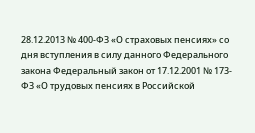28.12.2013 № 400-ФЗ «О страховых пенсиях» со дня вступления в силу данного Федерального закона Федеральный закон от 17.12.2001 № 173-ФЗ «О трудовых пенсиях в Российской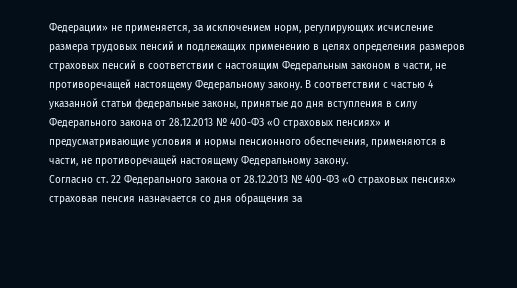Федерации» не применяется, за исключением норм, регулирующих исчисление размера трудовых пенсий и подлежащих применению в целях определения размеров страховых пенсий в соответствии с настоящим Федеральным законом в части, не противоречащей настоящему Федеральному закону. В соответствии с частью 4 указанной статьи федеральные законы, принятые до дня вступления в силу Федерального закона от 28.12.2013 № 400-ФЗ «О страховых пенсиях» и предусматривающие условия и нормы пенсионного обеспечения, применяются в части, не противоречащей настоящему Федеральному закону.
Согласно ст. 22 Федерального закона от 28.12.2013 № 400-ФЗ «О страховых пенсиях» страховая пенсия назначается со дня обращения за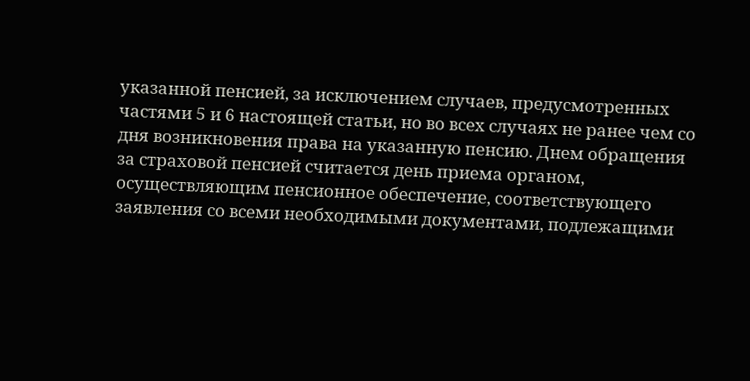указанной пенсией, за исключением случаев, предусмотренных частями 5 и 6 настоящей статьи, но во всех случаях не ранее чем со дня возникновения права на указанную пенсию. Днем обращения за страховой пенсией считается день приема органом, осуществляющим пенсионное обеспечение, соответствующего заявления со всеми необходимыми документами, подлежащими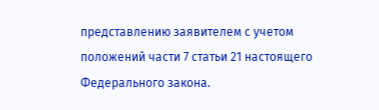представлению заявителем с учетом положений части 7 статьи 21 настоящего Федерального закона.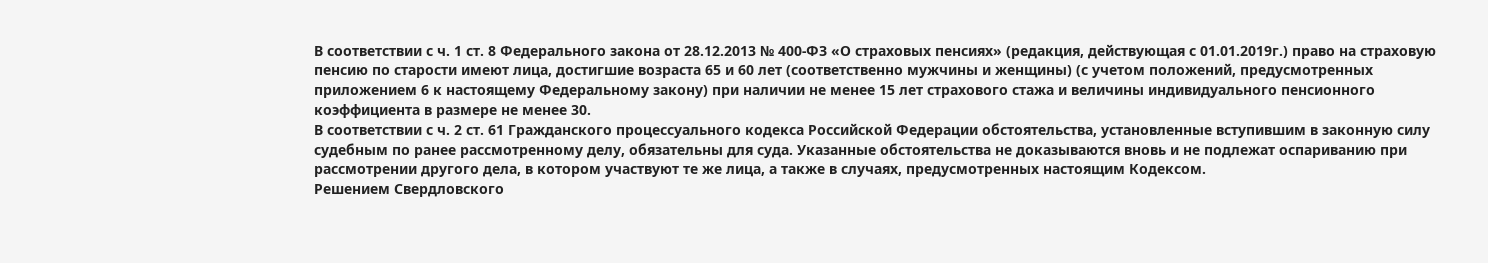В соответствии с ч. 1 ст. 8 Федерального закона от 28.12.2013 № 400-ФЗ «О страховых пенсиях» (редакция, действующая с 01.01.2019г.) право на страховую пенсию по старости имеют лица, достигшие возраста 65 и 60 лет (соответственно мужчины и женщины) (с учетом положений, предусмотренных приложением 6 к настоящему Федеральному закону) при наличии не менее 15 лет страхового стажа и величины индивидуального пенсионного коэффициента в размере не менее 30.
В соответствии с ч. 2 ст. 61 Гражданского процессуального кодекса Российской Федерации обстоятельства, установленные вступившим в законную силу судебным по ранее рассмотренному делу, обязательны для суда. Указанные обстоятельства не доказываются вновь и не подлежат оспариванию при рассмотрении другого дела, в котором участвуют те же лица, а также в случаях, предусмотренных настоящим Кодексом.
Решением Свердловского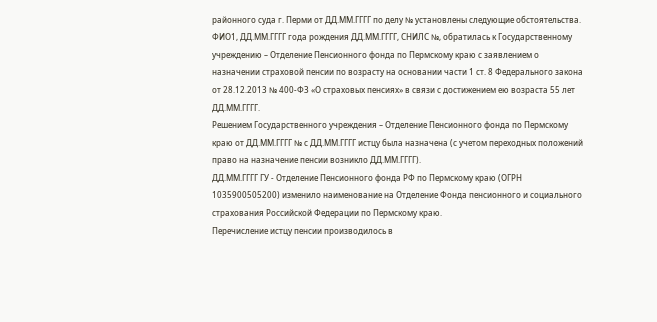районного суда г. Перми от ДД.ММ.ГГГГ по делу № установлены следующие обстоятельства.
ФИО1, ДД.ММ.ГГГГ года рождения ДД.ММ.ГГГГ, СНИЛС №, обратилась к Государственному учреждению – Отделение Пенсионного фонда по Пермскому краю с заявлением о назначении страховой пенсии по возрасту на основании части 1 ст. 8 Федерального закона от 28.12.2013 № 400-ФЗ «О страховых пенсиях» в связи с достижением ею возраста 55 лет ДД.ММ.ГГГГ.
Решением Государственного учреждения – Отделение Пенсионного фонда по Пермскому краю от ДД.ММ.ГГГГ № с ДД.ММ.ГГГГ истцу была назначена (с учетом переходных положений право на назначение пенсии возникло ДД.ММ.ГГГГ).
ДД.ММ.ГГГГ ГУ - Отделение Пенсионного фонда РФ по Пермскому краю (ОГРН 1035900505200) изменило наименование на Отделение Фонда пенсионного и социального страхования Российской Федерации по Пермскому краю.
Перечисление истцу пенсии производилось в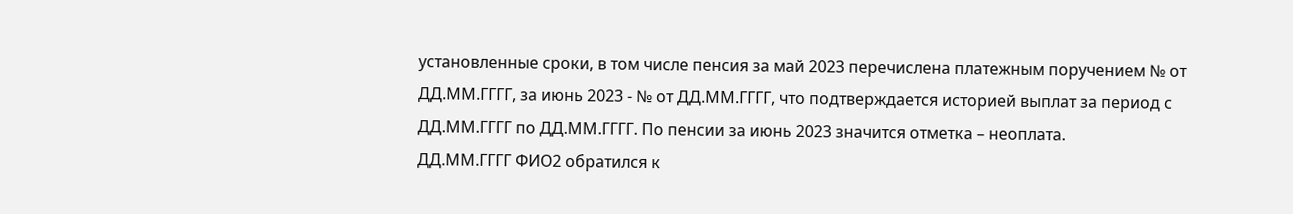установленные сроки, в том числе пенсия за май 2023 перечислена платежным поручением № от ДД.ММ.ГГГГ, за июнь 2023 - № от ДД.ММ.ГГГГ, что подтверждается историей выплат за период с ДД.ММ.ГГГГ по ДД.ММ.ГГГГ. По пенсии за июнь 2023 значится отметка – неоплата.
ДД.ММ.ГГГГ ФИО2 обратился к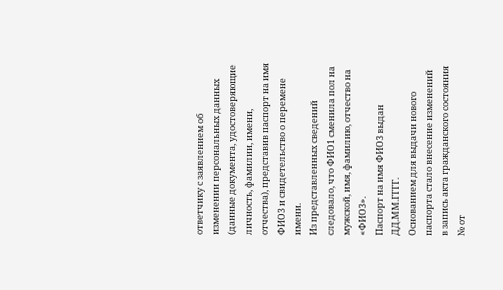ответчику с заявлением об изменении персональных данных (данные документа, удостоверяющие личность, фамилии, имени, отчества), представив паспорт на имя ФИО3 и свидетельство о перемене имени.
Из представленных сведений следовало, что ФИО1 сменила пол на мужской, имя, фамилию, отчество на «ФИО3».
Паспорт на имя ФИО3 выдан ДД.ММ.ГГГГ.
Основанием для выдачи нового паспорта стало внесение изменений в запись акта гражданского состояния № от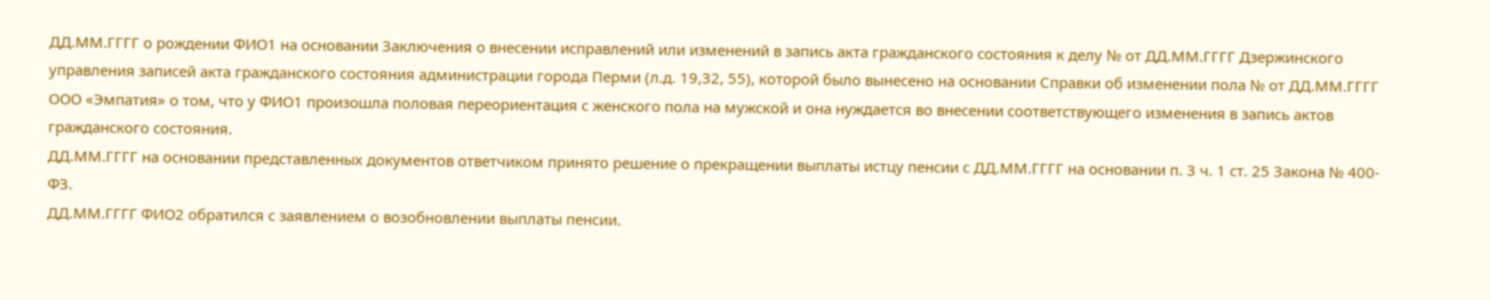ДД.ММ.ГГГГ о рождении ФИО1 на основании Заключения о внесении исправлений или изменений в запись акта гражданского состояния к делу № от ДД.ММ.ГГГГ Дзержинского управления записей акта гражданского состояния администрации города Перми (л.д. 19,32, 55), которой было вынесено на основании Справки об изменении пола № от ДД.ММ.ГГГГ ООО «Эмпатия» о том, что у ФИО1 произошла половая переориентация с женского пола на мужской и она нуждается во внесении соответствующего изменения в запись актов гражданского состояния.
ДД.ММ.ГГГГ на основании представленных документов ответчиком принято решение о прекращении выплаты истцу пенсии с ДД.ММ.ГГГГ на основании п. 3 ч. 1 ст. 25 Закона № 400-ФЗ.
ДД.ММ.ГГГГ ФИО2 обратился с заявлением о возобновлении выплаты пенсии.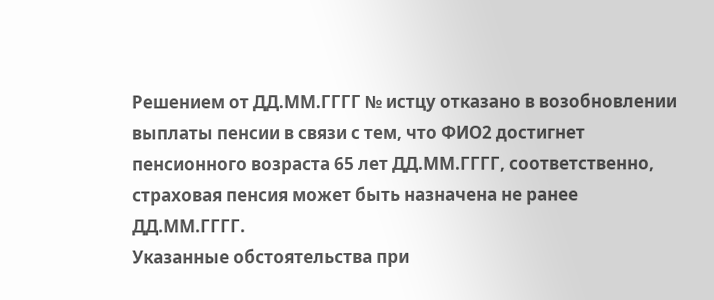Решением от ДД.ММ.ГГГГ № истцу отказано в возобновлении выплаты пенсии в связи с тем, что ФИО2 достигнет пенсионного возраста 65 лет ДД.ММ.ГГГГ, соответственно, страховая пенсия может быть назначена не ранее ДД.ММ.ГГГГ.
Указанные обстоятельства при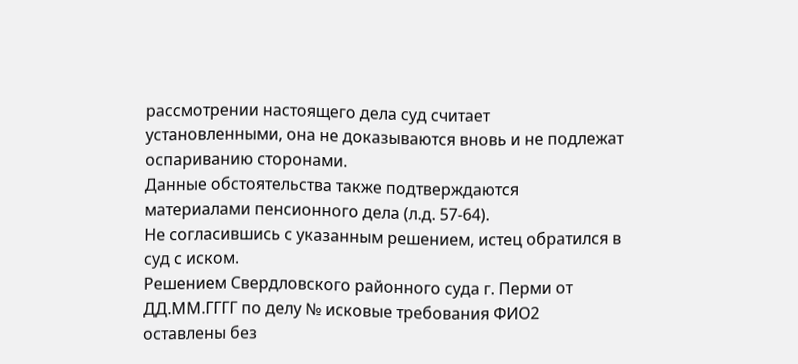рассмотрении настоящего дела суд считает установленными, она не доказываются вновь и не подлежат оспариванию сторонами.
Данные обстоятельства также подтверждаются материалами пенсионного дела (л.д. 57-64).
Не согласившись с указанным решением, истец обратился в суд с иском.
Решением Свердловского районного суда г. Перми от ДД.ММ.ГГГГ по делу № исковые требования ФИО2 оставлены без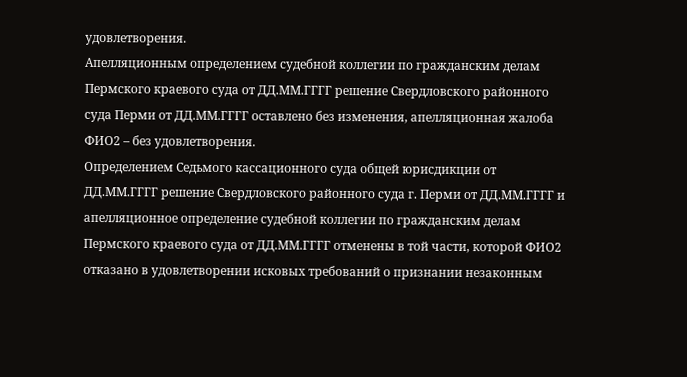удовлетворения.
Апелляционным определением судебной коллегии по гражданским делам Пермского краевого суда от ДД.ММ.ГГГГ решение Свердловского районного суда Перми от ДД.ММ.ГГГГ оставлено без изменения, апелляционная жалоба ФИО2 – без удовлетворения.
Определением Седьмого кассационного суда общей юрисдикции от ДД.ММ.ГГГГ решение Свердловского районного суда г. Перми от ДД.ММ.ГГГГ и апелляционное определение судебной коллегии по гражданским делам Пермского краевого суда от ДД.ММ.ГГГГ отменены в той части, которой ФИО2 отказано в удовлетворении исковых требований о признании незаконным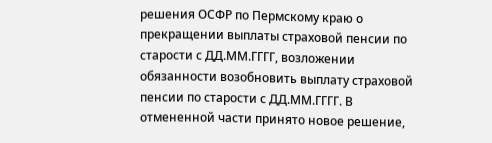решения ОСФР по Пермскому краю о прекращении выплаты страховой пенсии по старости с ДД.ММ.ГГГГ, возложении обязанности возобновить выплату страховой пенсии по старости с ДД.ММ.ГГГГ. В отмененной части принято новое решение,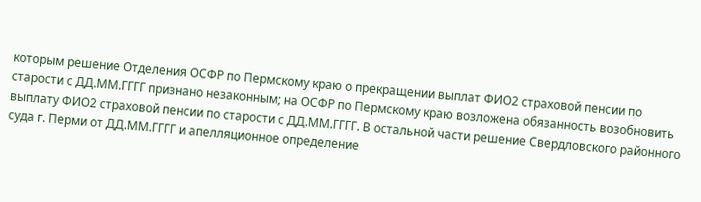которым решение Отделения ОСФР по Пермскому краю о прекращении выплат ФИО2 страховой пенсии по старости с ДД.ММ.ГГГГ признано незаконным; на ОСФР по Пермскому краю возложена обязанность возобновить выплату ФИО2 страховой пенсии по старости с ДД.ММ.ГГГГ. В остальной части решение Свердловского районного суда г. Перми от ДД.ММ.ГГГГ и апелляционное определение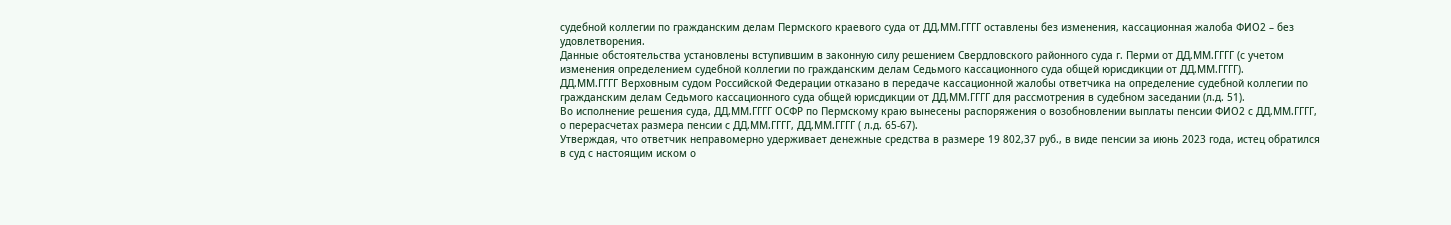судебной коллегии по гражданским делам Пермского краевого суда от ДД.ММ.ГГГГ оставлены без изменения, кассационная жалоба ФИО2 – без удовлетворения.
Данные обстоятельства установлены вступившим в законную силу решением Свердловского районного суда г. Перми от ДД.ММ.ГГГГ (с учетом изменения определением судебной коллегии по гражданским делам Седьмого кассационного суда общей юрисдикции от ДД.ММ.ГГГГ).
ДД.ММ.ГГГГ Верховным судом Российской Федерации отказано в передаче кассационной жалобы ответчика на определение судебной коллегии по гражданским делам Седьмого кассационного суда общей юрисдикции от ДД.ММ.ГГГГ для рассмотрения в судебном заседании (л.д. 51).
Во исполнение решения суда, ДД.ММ.ГГГГ ОСФР по Пермскому краю вынесены распоряжения о возобновлении выплаты пенсии ФИО2 с ДД.ММ.ГГГГ, о перерасчетах размера пенсии с ДД.ММ.ГГГГ, ДД.ММ.ГГГГ ( л.д. 65-67).
Утверждая, что ответчик неправомерно удерживает денежные средства в размере 19 802,37 руб., в виде пенсии за июнь 2023 года, истец обратился в суд с настоящим иском о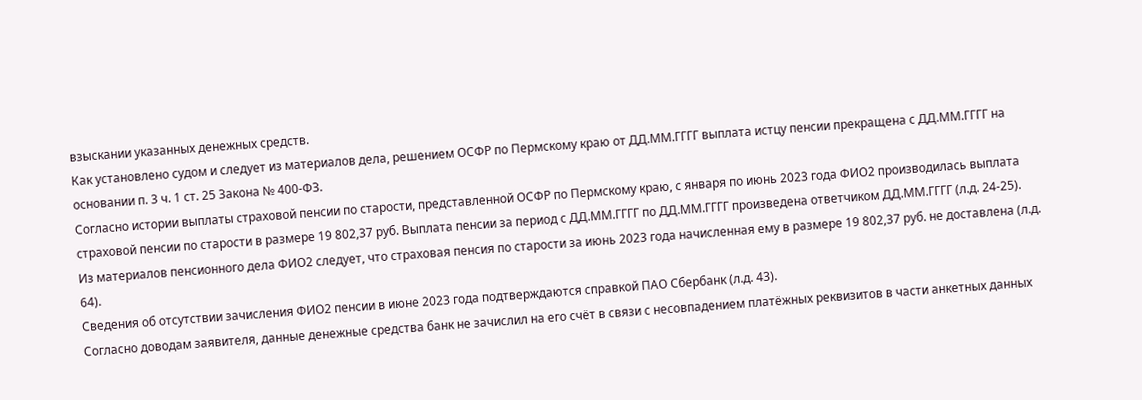взыскании указанных денежных средств.
Как установлено судом и следует из материалов дела, решением ОСФР по Пермскому краю от ДД.ММ.ГГГГ выплата истцу пенсии прекращена с ДД.ММ.ГГГГ на основании п. 3 ч. 1 ст. 25 Закона № 400-ФЗ.
Согласно истории выплаты страховой пенсии по старости, представленной ОСФР по Пермскому краю, с января по июнь 2023 года ФИО2 производилась выплата страховой пенсии по старости в размере 19 802,37 руб. Выплата пенсии за период с ДД.ММ.ГГГГ по ДД.ММ.ГГГГ произведена ответчиком ДД.ММ.ГГГГ (л.д. 24-25).
Из материалов пенсионного дела ФИО2 следует, что страховая пенсия по старости за июнь 2023 года начисленная ему в размере 19 802,37 руб. не доставлена (л.д. 64).
Сведения об отсутствии зачисления ФИО2 пенсии в июне 2023 года подтверждаются справкой ПАО Сбербанк (л.д. 43).
Согласно доводам заявителя, данные денежные средства банк не зачислил на его счёт в связи с несовпадением платёжных реквизитов в части анкетных данных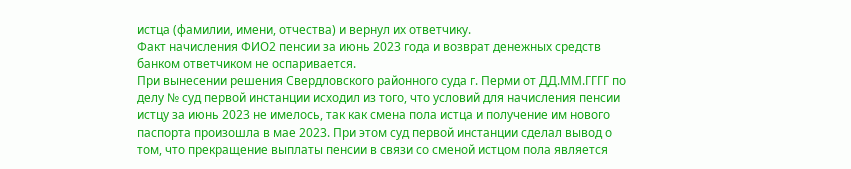истца (фамилии, имени, отчества) и вернул их ответчику.
Факт начисления ФИО2 пенсии за июнь 2023 года и возврат денежных средств банком ответчиком не оспаривается.
При вынесении решения Свердловского районного суда г. Перми от ДД.ММ.ГГГГ по делу № суд первой инстанции исходил из того, что условий для начисления пенсии истцу за июнь 2023 не имелось, так как смена пола истца и получение им нового паспорта произошла в мае 2023. При этом суд первой инстанции сделал вывод о том, что прекращение выплаты пенсии в связи со сменой истцом пола является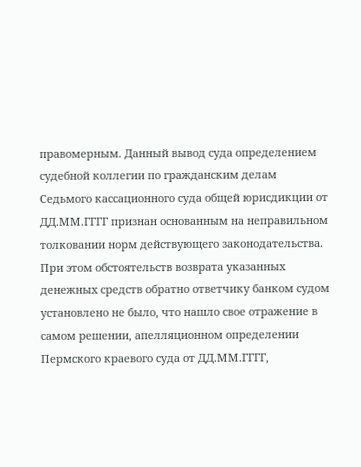правомерным. Данный вывод суда определением судебной коллегии по гражданским делам Седьмого кассационного суда общей юрисдикции от ДД.ММ.ГГГГ признан основанным на неправильном толковании норм действующего законодательства.
При этом обстоятельств возврата указанных денежных средств обратно ответчику банком судом установлено не было, что нашло свое отражение в самом решении, апелляционном определении Пермского краевого суда от ДД.ММ.ГГГГ,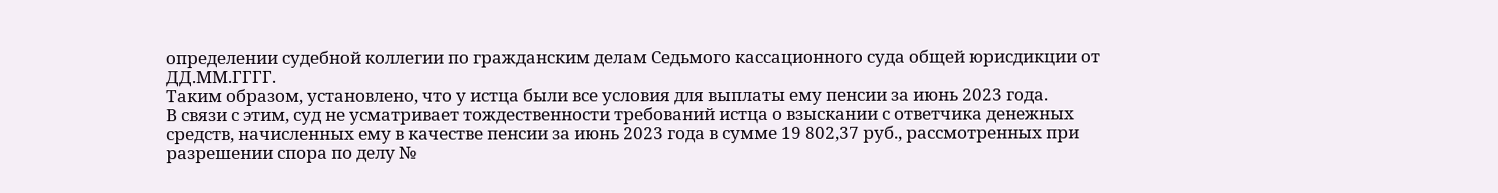определении судебной коллегии по гражданским делам Седьмого кассационного суда общей юрисдикции от ДД.ММ.ГГГГ.
Таким образом, установлено, что у истца были все условия для выплаты ему пенсии за июнь 2023 года.
В связи с этим, суд не усматривает тождественности требований истца о взыскании с ответчика денежных средств, начисленных ему в качестве пенсии за июнь 2023 года в сумме 19 802,37 руб., рассмотренных при разрешении спора по делу №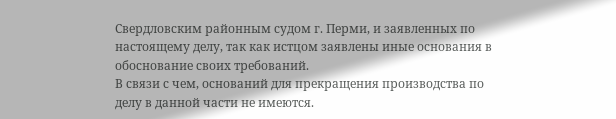Свердловским районным судом г. Перми, и заявленных по настоящему делу, так как истцом заявлены иные основания в обоснование своих требований.
В связи с чем, оснований для прекращения производства по делу в данной части не имеются.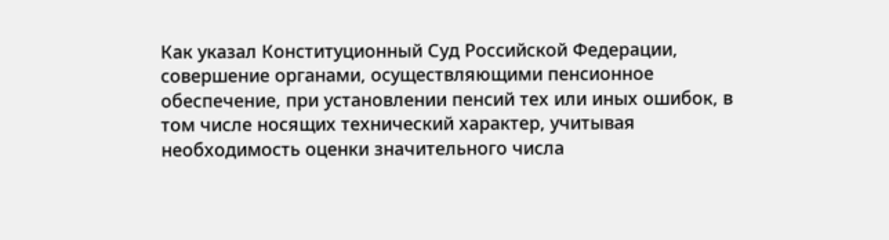Как указал Конституционный Суд Российской Федерации, совершение органами, осуществляющими пенсионное обеспечение, при установлении пенсий тех или иных ошибок, в том числе носящих технический характер, учитывая необходимость оценки значительного числа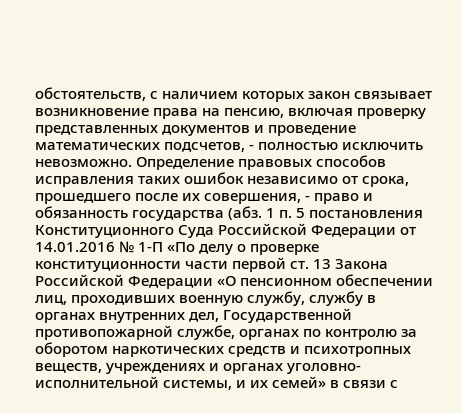обстоятельств, с наличием которых закон связывает возникновение права на пенсию, включая проверку представленных документов и проведение математических подсчетов, - полностью исключить невозможно. Определение правовых способов исправления таких ошибок независимо от срока, прошедшего после их совершения, - право и обязанность государства (абз. 1 п. 5 постановления Конституционного Суда Российской Федерации от 14.01.2016 № 1-П «По делу о проверке конституционности части первой ст. 13 Закона Российской Федерации «О пенсионном обеспечении лиц, проходивших военную службу, службу в органах внутренних дел, Государственной противопожарной службе, органах по контролю за оборотом наркотических средств и психотропных веществ, учреждениях и органах уголовно-исполнительной системы, и их семей» в связи с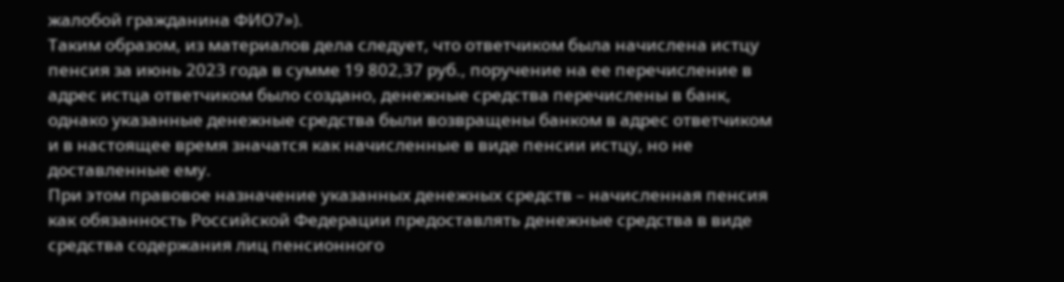жалобой гражданина ФИО7»).
Таким образом, из материалов дела следует, что ответчиком была начислена истцу пенсия за июнь 2023 года в сумме 19 802,37 руб., поручение на ее перечисление в адрес истца ответчиком было создано, денежные средства перечислены в банк, однако указанные денежные средства были возвращены банком в адрес ответчиком и в настоящее время значатся как начисленные в виде пенсии истцу, но не доставленные ему.
При этом правовое назначение указанных денежных средств – начисленная пенсия как обязанность Российской Федерации предоставлять денежные средства в виде средства содержания лиц пенсионного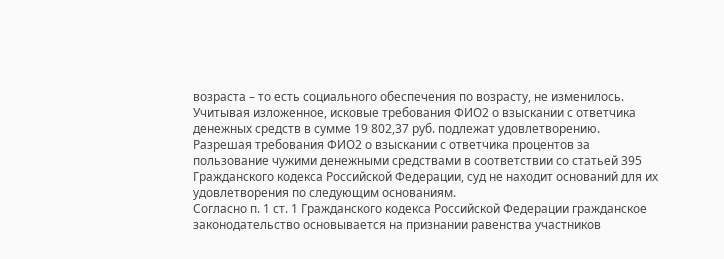возраста – то есть социального обеспечения по возрасту, не изменилось.
Учитывая изложенное, исковые требования ФИО2 о взыскании с ответчика денежных средств в сумме 19 802,37 руб. подлежат удовлетворению.
Разрешая требования ФИО2 о взыскании с ответчика процентов за пользование чужими денежными средствами в соответствии со статьей 395 Гражданского кодекса Российской Федерации, суд не находит оснований для их удовлетворения по следующим основаниям.
Согласно п. 1 ст. 1 Гражданского кодекса Российской Федерации гражданское законодательство основывается на признании равенства участников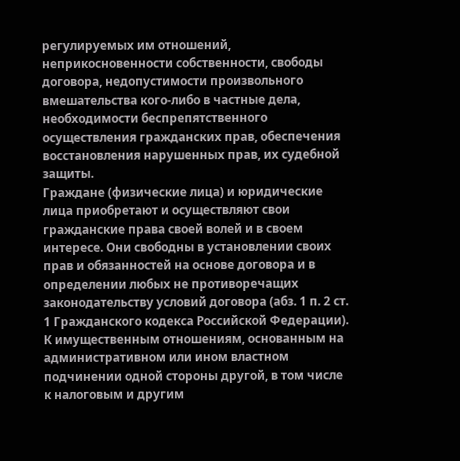регулируемых им отношений, неприкосновенности собственности, свободы договора, недопустимости произвольного вмешательства кого-либо в частные дела, необходимости беспрепятственного осуществления гражданских прав, обеспечения восстановления нарушенных прав, их судебной защиты.
Граждане (физические лица) и юридические лица приобретают и осуществляют свои гражданские права своей волей и в своем интересе. Они свободны в установлении своих прав и обязанностей на основе договора и в определении любых не противоречащих законодательству условий договора (абз. 1 п. 2 ст. 1 Гражданского кодекса Российской Федерации).
К имущественным отношениям, основанным на административном или ином властном подчинении одной стороны другой, в том числе к налоговым и другим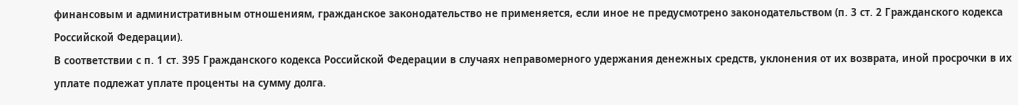финансовым и административным отношениям, гражданское законодательство не применяется, если иное не предусмотрено законодательством (п. 3 ст. 2 Гражданского кодекса Российской Федерации).
В соответствии с п. 1 ст. 395 Гражданского кодекса Российской Федерации в случаях неправомерного удержания денежных средств, уклонения от их возврата, иной просрочки в их уплате подлежат уплате проценты на сумму долга.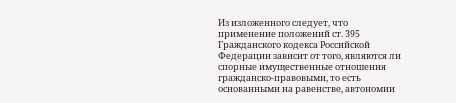Из изложенного следует, что применение положений ст. 395 Гражданского кодекса Российской Федерации зависит от того, являются ли спорные имущественные отношения гражданско-правовыми, то есть основанными на равенстве, автономии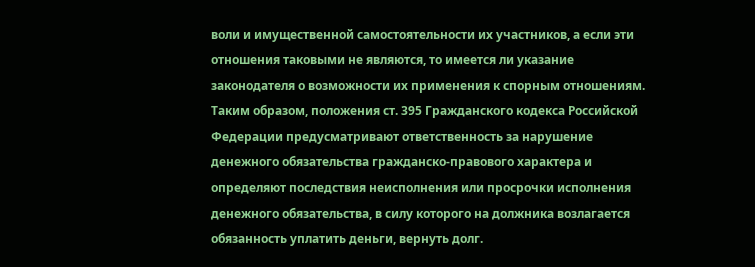воли и имущественной самостоятельности их участников, а если эти отношения таковыми не являются, то имеется ли указание законодателя о возможности их применения к спорным отношениям.
Таким образом, положения ст. 395 Гражданского кодекса Российской Федерации предусматривают ответственность за нарушение денежного обязательства гражданско-правового характера и определяют последствия неисполнения или просрочки исполнения денежного обязательства, в силу которого на должника возлагается обязанность уплатить деньги, вернуть долг.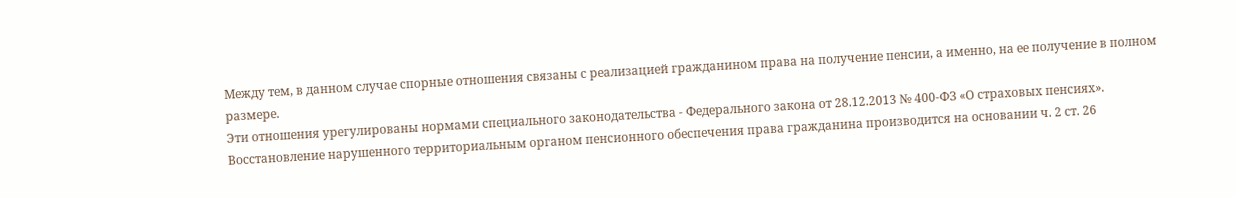Между тем, в данном случае спорные отношения связаны с реализацией гражданином права на получение пенсии, а именно, на ее получение в полном размере.
Эти отношения урегулированы нормами специального законодательства - Федерального закона от 28.12.2013 № 400-ФЗ «О страховых пенсиях».
Восстановление нарушенного территориальным органом пенсионного обеспечения права гражданина производится на основании ч. 2 ст. 26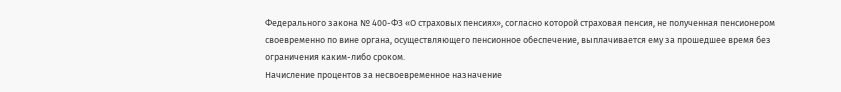Федерального закона № 400-ФЗ «О страховых пенсиях», согласно которой страховая пенсия, не полученная пенсионером своевременно по вине органа, осуществляющего пенсионное обеспечение, выплачивается ему за прошедшее время без ограничения каким-либо сроком.
Начисление процентов за несвоевременное назначение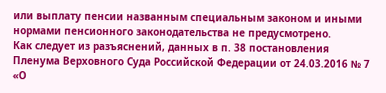или выплату пенсии названным специальным законом и иными нормами пенсионного законодательства не предусмотрено.
Как следует из разъяснений, данных в п. 38 постановления Пленума Верховного Суда Российской Федерации от 24.03.2016 № 7 «О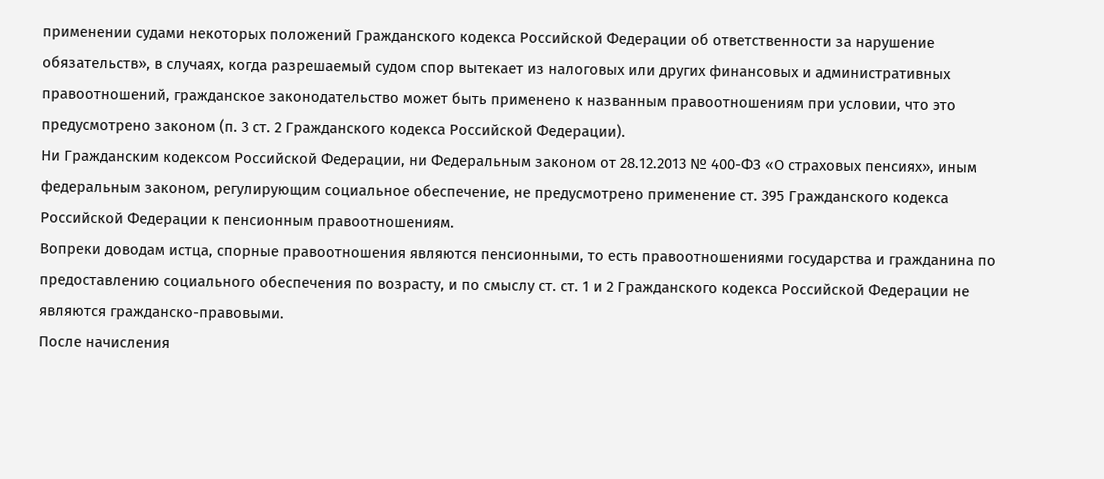применении судами некоторых положений Гражданского кодекса Российской Федерации об ответственности за нарушение обязательств», в случаях, когда разрешаемый судом спор вытекает из налоговых или других финансовых и административных правоотношений, гражданское законодательство может быть применено к названным правоотношениям при условии, что это предусмотрено законом (п. 3 ст. 2 Гражданского кодекса Российской Федерации).
Ни Гражданским кодексом Российской Федерации, ни Федеральным законом от 28.12.2013 № 400-ФЗ «О страховых пенсиях», иным федеральным законом, регулирующим социальное обеспечение, не предусмотрено применение ст. 395 Гражданского кодекса Российской Федерации к пенсионным правоотношениям.
Вопреки доводам истца, спорные правоотношения являются пенсионными, то есть правоотношениями государства и гражданина по предоставлению социального обеспечения по возрасту, и по смыслу ст. ст. 1 и 2 Гражданского кодекса Российской Федерации не являются гражданско-правовыми.
После начисления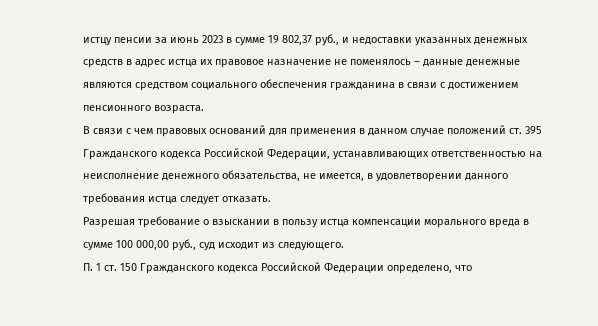истцу пенсии за июнь 2023 в сумме 19 802,37 руб., и недоставки указанных денежных средств в адрес истца их правовое назначение не поменялось – данные денежные являются средством социального обеспечения гражданина в связи с достижением пенсионного возраста.
В связи с чем правовых оснований для применения в данном случае положений ст. 395 Гражданского кодекса Российской Федерации, устанавливающих ответственностью на неисполнение денежного обязательства, не имеется, в удовлетворении данного требования истца следует отказать.
Разрешая требование о взыскании в пользу истца компенсации морального вреда в сумме 100 000,00 руб., суд исходит из следующего.
П. 1 ст. 150 Гражданского кодекса Российской Федерации определено, что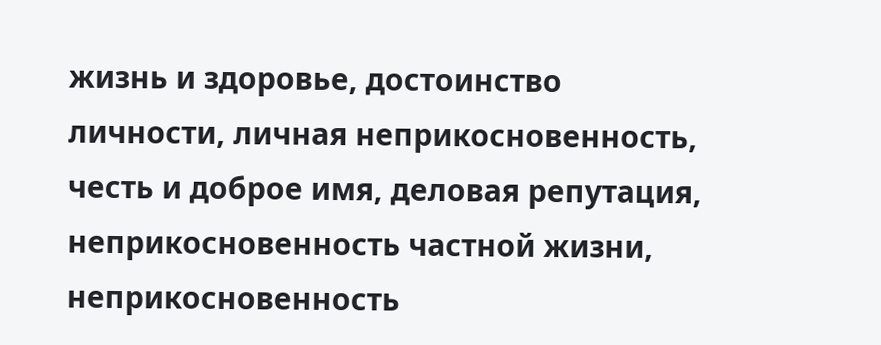жизнь и здоровье, достоинство личности, личная неприкосновенность, честь и доброе имя, деловая репутация, неприкосновенность частной жизни, неприкосновенность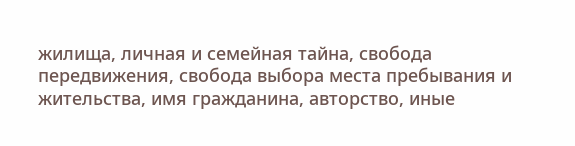жилища, личная и семейная тайна, свобода передвижения, свобода выбора места пребывания и жительства, имя гражданина, авторство, иные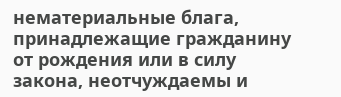нематериальные блага, принадлежащие гражданину от рождения или в силу закона, неотчуждаемы и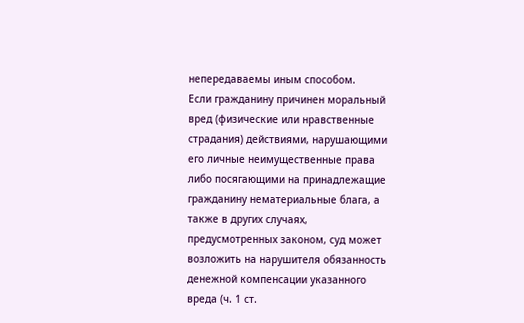непередаваемы иным способом.
Если гражданину причинен моральный вред (физические или нравственные страдания) действиями, нарушающими его личные неимущественные права либо посягающими на принадлежащие гражданину нематериальные блага, а также в других случаях, предусмотренных законом, суд может возложить на нарушителя обязанность денежной компенсации указанного вреда (ч. 1 ст.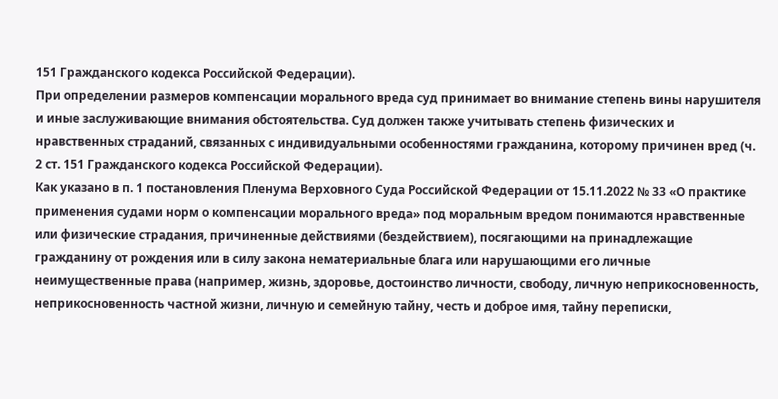151 Гражданского кодекса Российской Федерации).
При определении размеров компенсации морального вреда суд принимает во внимание степень вины нарушителя и иные заслуживающие внимания обстоятельства. Суд должен также учитывать степень физических и нравственных страданий, связанных с индивидуальными особенностями гражданина, которому причинен вред (ч. 2 ст. 151 Гражданского кодекса Российской Федерации).
Как указано в п. 1 постановления Пленума Верховного Суда Российской Федерации от 15.11.2022 № 33 «О практике применения судами норм о компенсации морального вреда» под моральным вредом понимаются нравственные или физические страдания, причиненные действиями (бездействием), посягающими на принадлежащие гражданину от рождения или в силу закона нематериальные блага или нарушающими его личные неимущественные права (например, жизнь, здоровье, достоинство личности, свободу, личную неприкосновенность, неприкосновенность частной жизни, личную и семейную тайну, честь и доброе имя, тайну переписки,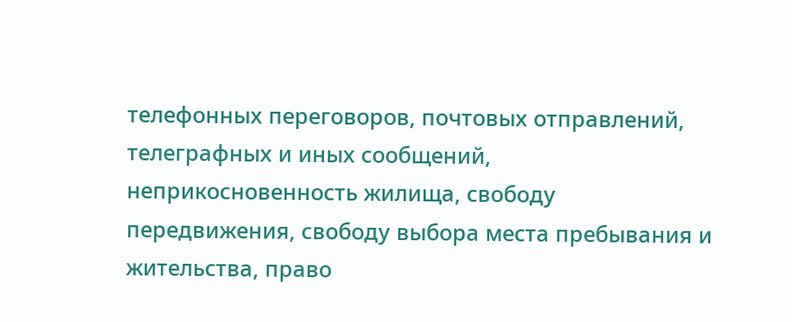телефонных переговоров, почтовых отправлений, телеграфных и иных сообщений, неприкосновенность жилища, свободу передвижения, свободу выбора места пребывания и жительства, право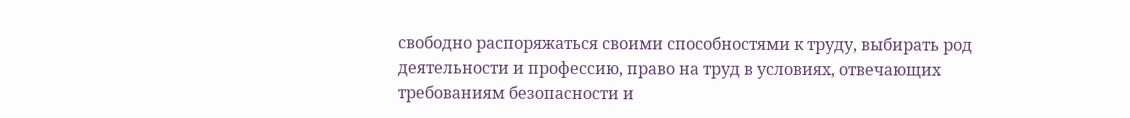свободно распоряжаться своими способностями к труду, выбирать род деятельности и профессию, право на труд в условиях, отвечающих требованиям безопасности и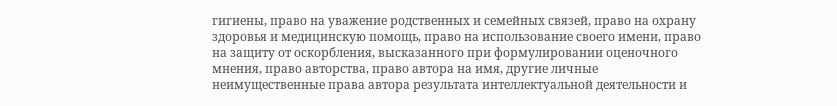гигиены, право на уважение родственных и семейных связей, право на охрану здоровья и медицинскую помощь, право на использование своего имени, право на защиту от оскорбления, высказанного при формулировании оценочного мнения, право авторства, право автора на имя, другие личные неимущественные права автора результата интеллектуальной деятельности и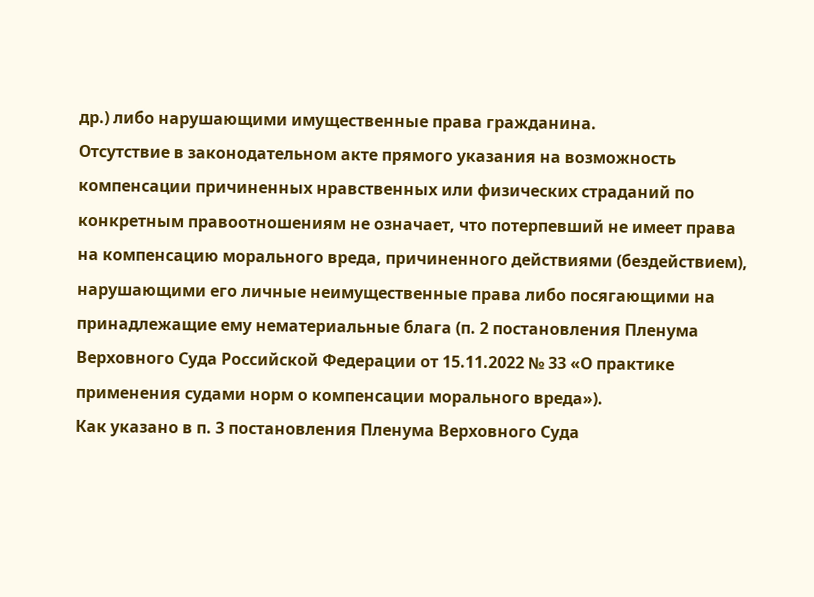др.) либо нарушающими имущественные права гражданина.
Отсутствие в законодательном акте прямого указания на возможность компенсации причиненных нравственных или физических страданий по конкретным правоотношениям не означает, что потерпевший не имеет права на компенсацию морального вреда, причиненного действиями (бездействием), нарушающими его личные неимущественные права либо посягающими на принадлежащие ему нематериальные блага (п. 2 постановления Пленума Верховного Суда Российской Федерации от 15.11.2022 № 33 «О практике применения судами норм о компенсации морального вреда»).
Как указано в п. 3 постановления Пленума Верховного Суда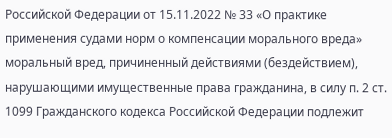Российской Федерации от 15.11.2022 № 33 «О практике применения судами норм о компенсации морального вреда» моральный вред, причиненный действиями (бездействием), нарушающими имущественные права гражданина, в силу п. 2 ст. 1099 Гражданского кодекса Российской Федерации подлежит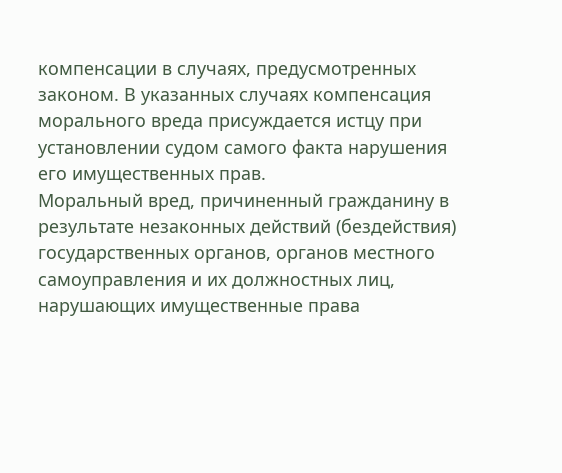компенсации в случаях, предусмотренных законом. В указанных случаях компенсация морального вреда присуждается истцу при установлении судом самого факта нарушения его имущественных прав.
Моральный вред, причиненный гражданину в результате незаконных действий (бездействия) государственных органов, органов местного самоуправления и их должностных лиц, нарушающих имущественные права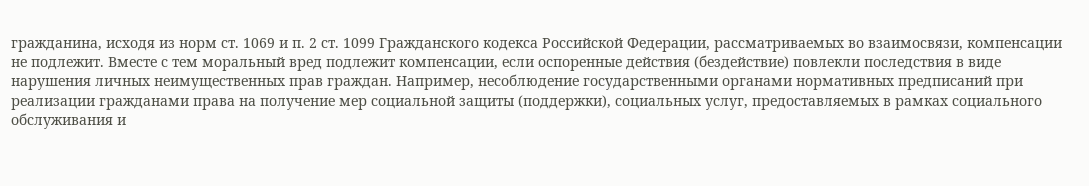гражданина, исходя из норм ст. 1069 и п. 2 ст. 1099 Гражданского кодекса Российской Федерации, рассматриваемых во взаимосвязи, компенсации не подлежит. Вместе с тем моральный вред подлежит компенсации, если оспоренные действия (бездействие) повлекли последствия в виде нарушения личных неимущественных прав граждан. Например, несоблюдение государственными органами нормативных предписаний при реализации гражданами права на получение мер социальной защиты (поддержки), социальных услуг, предоставляемых в рамках социального обслуживания и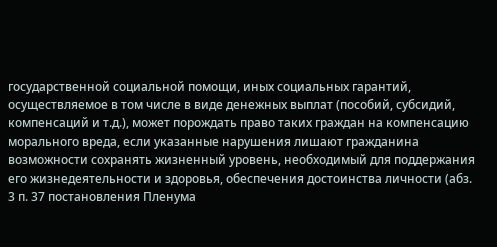государственной социальной помощи, иных социальных гарантий, осуществляемое в том числе в виде денежных выплат (пособий, субсидий, компенсаций и т.д.), может порождать право таких граждан на компенсацию морального вреда, если указанные нарушения лишают гражданина возможности сохранять жизненный уровень, необходимый для поддержания его жизнедеятельности и здоровья, обеспечения достоинства личности (абз. 3 п. 37 постановления Пленума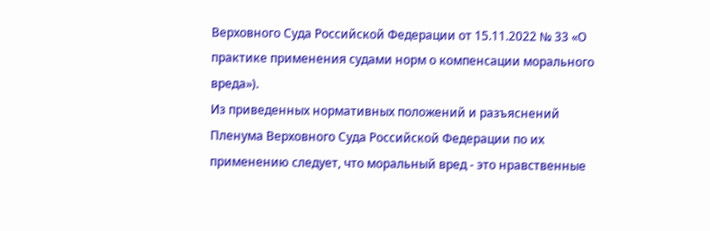Верховного Суда Российской Федерации от 15.11.2022 № 33 «О практике применения судами норм о компенсации морального вреда»).
Из приведенных нормативных положений и разъяснений Пленума Верховного Суда Российской Федерации по их применению следует, что моральный вред - это нравственные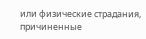или физические страдания, причиненные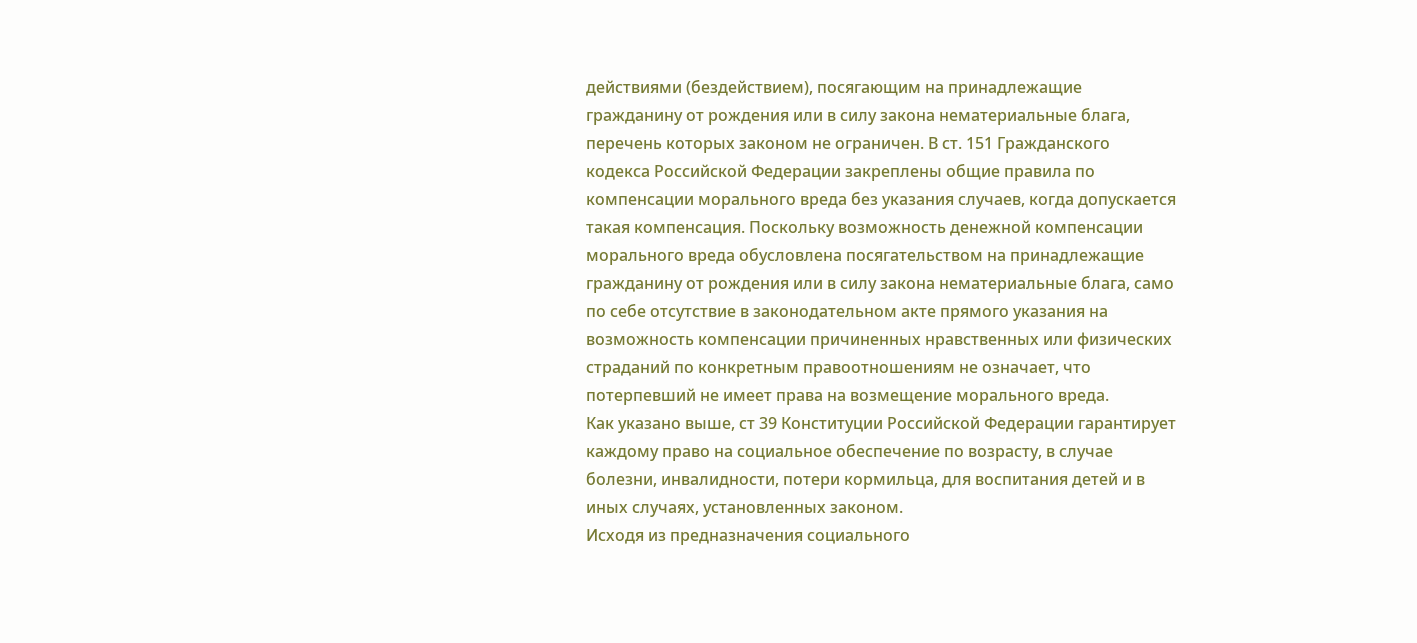действиями (бездействием), посягающим на принадлежащие гражданину от рождения или в силу закона нематериальные блага, перечень которых законом не ограничен. В ст. 151 Гражданского кодекса Российской Федерации закреплены общие правила по компенсации морального вреда без указания случаев, когда допускается такая компенсация. Поскольку возможность денежной компенсации морального вреда обусловлена посягательством на принадлежащие гражданину от рождения или в силу закона нематериальные блага, само по себе отсутствие в законодательном акте прямого указания на возможность компенсации причиненных нравственных или физических страданий по конкретным правоотношениям не означает, что потерпевший не имеет права на возмещение морального вреда.
Как указано выше, ст 39 Конституции Российской Федерации гарантирует каждому право на социальное обеспечение по возрасту, в случае болезни, инвалидности, потери кормильца, для воспитания детей и в иных случаях, установленных законом.
Исходя из предназначения социального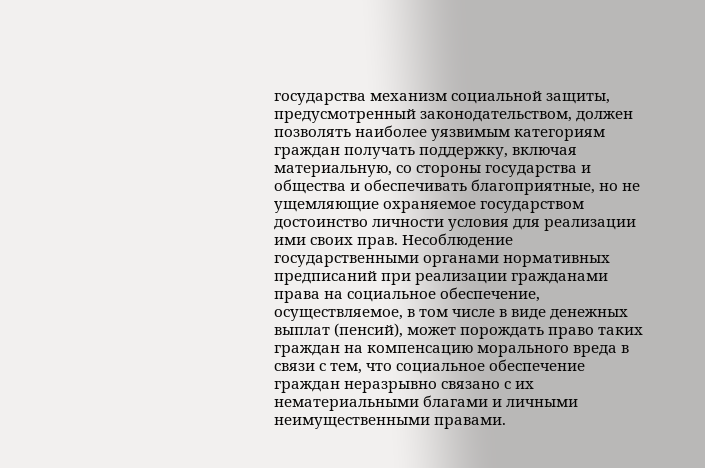государства механизм социальной защиты, предусмотренный законодательством, должен позволять наиболее уязвимым категориям граждан получать поддержку, включая материальную, со стороны государства и общества и обеспечивать благоприятные, но не ущемляющие охраняемое государством достоинство личности условия для реализации ими своих прав. Несоблюдение государственными органами нормативных предписаний при реализации гражданами права на социальное обеспечение, осуществляемое, в том числе в виде денежных выплат (пенсий), может порождать право таких граждан на компенсацию морального вреда в связи с тем, что социальное обеспечение граждан неразрывно связано с их нематериальными благами и личными неимущественными правами.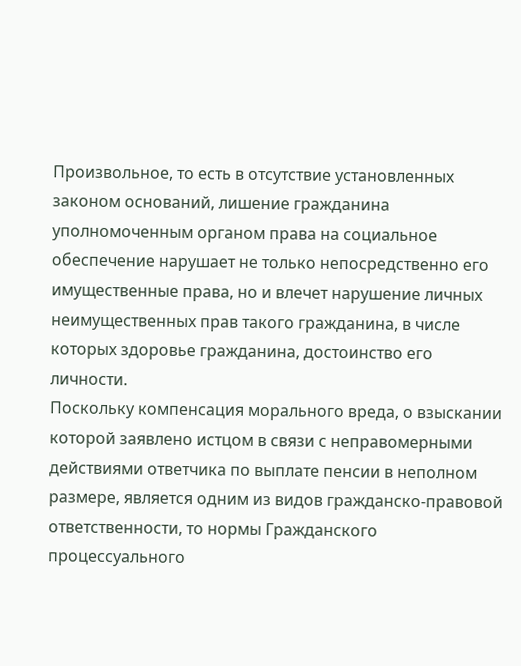Произвольное, то есть в отсутствие установленных законом оснований, лишение гражданина уполномоченным органом права на социальное обеспечение нарушает не только непосредственно его имущественные права, но и влечет нарушение личных неимущественных прав такого гражданина, в числе которых здоровье гражданина, достоинство его личности.
Поскольку компенсация морального вреда, о взыскании которой заявлено истцом в связи с неправомерными действиями ответчика по выплате пенсии в неполном размере, является одним из видов гражданско-правовой ответственности, то нормы Гражданского процессуального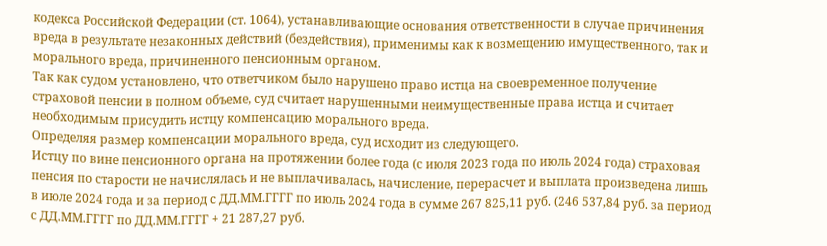кодекса Российской Федерации (ст. 1064), устанавливающие основания ответственности в случае причинения вреда в результате незаконных действий (бездействия), применимы как к возмещению имущественного, так и морального вреда, причиненного пенсионным органом.
Так как судом установлено, что ответчиком было нарушено право истца на своевременное получение страховой пенсии в полном объеме, суд считает нарушенными неимущественные права истца и считает необходимым присудить истцу компенсацию морального вреда.
Определяя размер компенсации морального вреда, суд исходит из следующего.
Истцу по вине пенсионного органа на протяжении более года (с июля 2023 года по июль 2024 года) страховая пенсия по старости не начислялась и не выплачивалась, начисление, перерасчет и выплата произведена лишь в июле 2024 года и за период с ДД.ММ.ГГГГ по июль 2024 года в сумме 267 825,11 руб. (246 537,84 руб. за период с ДД.ММ.ГГГГ по ДД.ММ.ГГГГ + 21 287,27 руб.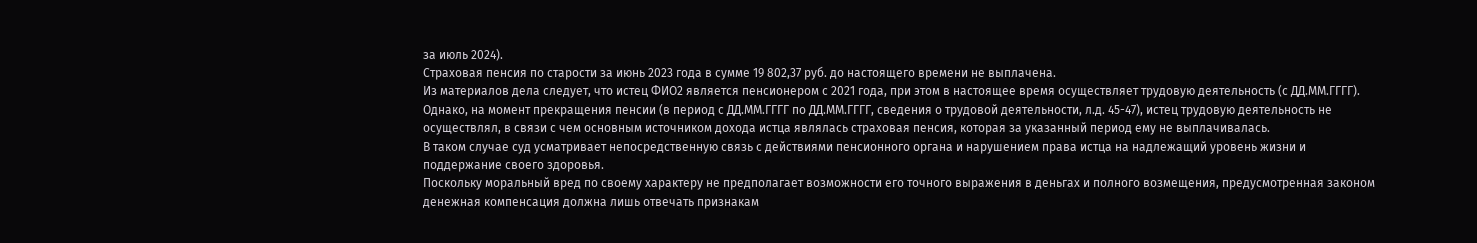за июль 2024).
Страховая пенсия по старости за июнь 2023 года в сумме 19 802,37 руб. до настоящего времени не выплачена.
Из материалов дела следует, что истец ФИО2 является пенсионером с 2021 года, при этом в настоящее время осуществляет трудовую деятельность (с ДД.ММ.ГГГГ).
Однако, на момент прекращения пенсии (в период с ДД.ММ.ГГГГ по ДД.ММ.ГГГГ, сведения о трудовой деятельности, л.д. 45-47), истец трудовую деятельность не осуществлял, в связи с чем основным источником дохода истца являлась страховая пенсия, которая за указанный период ему не выплачивалась.
В таком случае суд усматривает непосредственную связь с действиями пенсионного органа и нарушением права истца на надлежащий уровень жизни и поддержание своего здоровья.
Поскольку моральный вред по своему характеру не предполагает возможности его точного выражения в деньгах и полного возмещения, предусмотренная законом денежная компенсация должна лишь отвечать признакам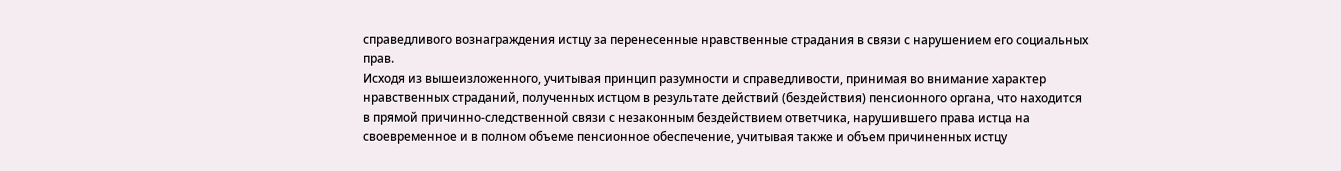справедливого вознаграждения истцу за перенесенные нравственные страдания в связи с нарушением его социальных прав.
Исходя из вышеизложенного, учитывая принцип разумности и справедливости, принимая во внимание характер нравственных страданий, полученных истцом в результате действий (бездействия) пенсионного органа, что находится в прямой причинно-следственной связи с незаконным бездействием ответчика, нарушившего права истца на своевременное и в полном объеме пенсионное обеспечение, учитывая также и объем причиненных истцу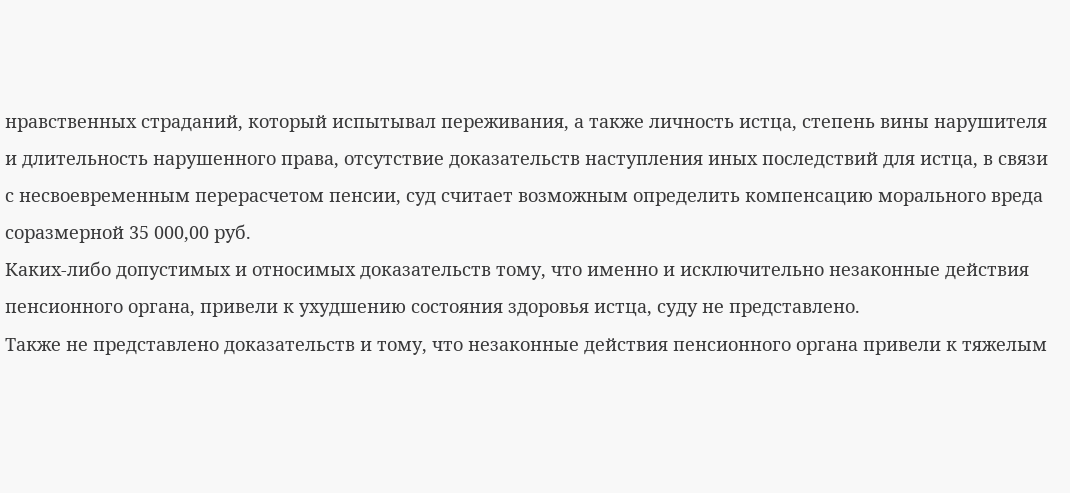нравственных страданий, который испытывал переживания, а также личность истца, степень вины нарушителя и длительность нарушенного права, отсутствие доказательств наступления иных последствий для истца, в связи с несвоевременным перерасчетом пенсии, суд считает возможным определить компенсацию морального вреда соразмерной 35 000,00 руб.
Каких-либо допустимых и относимых доказательств тому, что именно и исключительно незаконные действия пенсионного органа, привели к ухудшению состояния здоровья истца, суду не представлено.
Также не представлено доказательств и тому, что незаконные действия пенсионного органа привели к тяжелым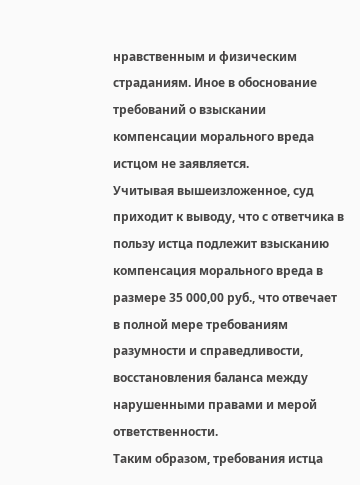нравственным и физическим страданиям. Иное в обоснование требований о взыскании компенсации морального вреда истцом не заявляется.
Учитывая вышеизложенное, суд приходит к выводу, что с ответчика в пользу истца подлежит взысканию компенсация морального вреда в размере 35 000,00 руб., что отвечает в полной мере требованиям разумности и справедливости, восстановления баланса между нарушенными правами и мерой ответственности.
Таким образом, требования истца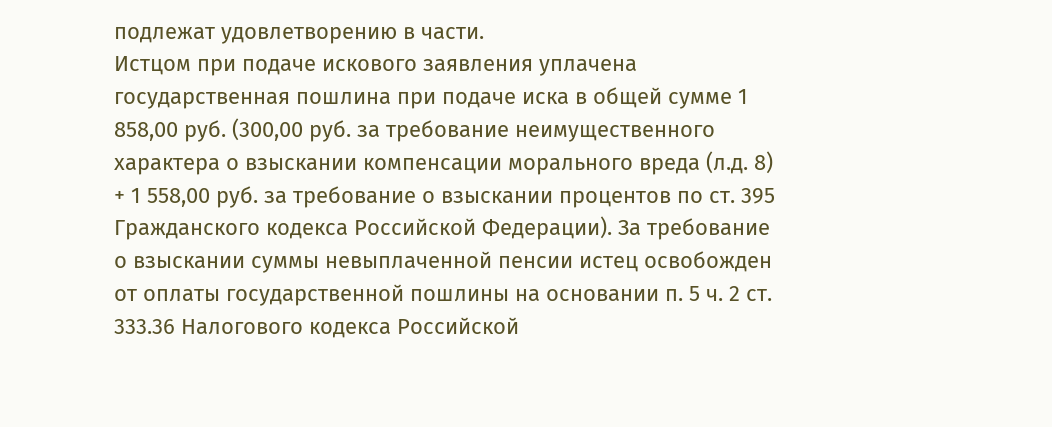подлежат удовлетворению в части.
Истцом при подаче искового заявления уплачена государственная пошлина при подаче иска в общей сумме 1 858,00 руб. (300,00 руб. за требование неимущественного характера о взыскании компенсации морального вреда (л.д. 8) + 1 558,00 руб. за требование о взыскании процентов по ст. 395 Гражданского кодекса Российской Федерации). За требование о взыскании суммы невыплаченной пенсии истец освобожден от оплаты государственной пошлины на основании п. 5 ч. 2 ст. 333.36 Налогового кодекса Российской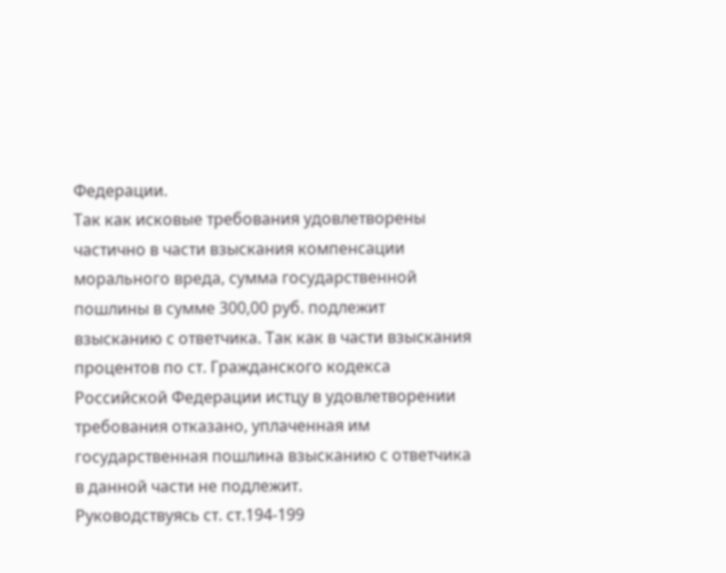Федерации.
Так как исковые требования удовлетворены частично в части взыскания компенсации морального вреда, сумма государственной пошлины в сумме 300,00 руб. подлежит взысканию с ответчика. Так как в части взыскания процентов по ст. Гражданского кодекса Российской Федерации истцу в удовлетворении требования отказано, уплаченная им государственная пошлина взысканию с ответчика в данной части не подлежит.
Руководствуясь ст. ст.194-199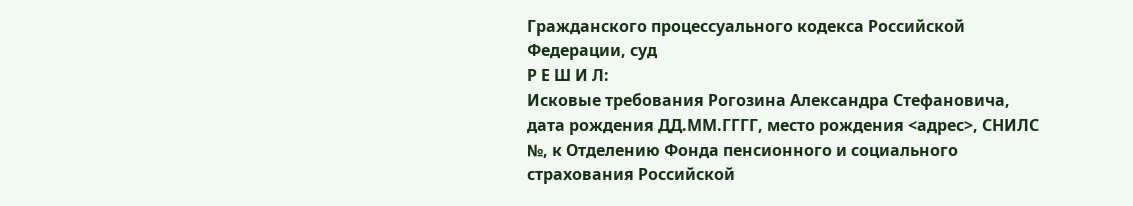Гражданского процессуального кодекса Российской Федерации, суд
Р Е Ш И Л:
Исковые требования Рогозина Александра Стефановича, дата рождения ДД.ММ.ГГГГ, место рождения <адрес>, СНИЛС №, к Отделению Фонда пенсионного и социального страхования Российской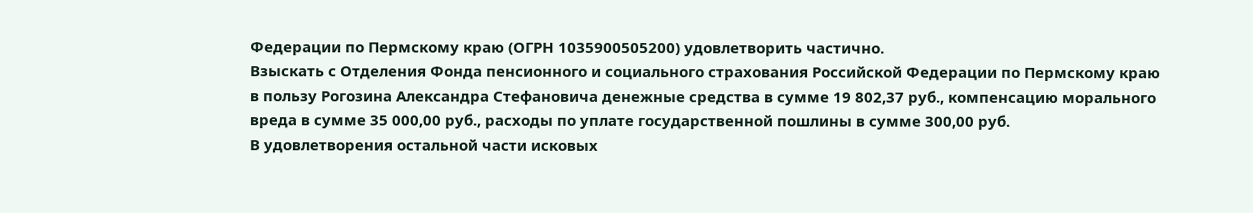Федерации по Пермскому краю (ОГРН 1035900505200) удовлетворить частично.
Взыскать с Отделения Фонда пенсионного и социального страхования Российской Федерации по Пермскому краю в пользу Рогозина Александра Стефановича денежные средства в сумме 19 802,37 руб., компенсацию морального вреда в сумме 35 000,00 руб., расходы по уплате государственной пошлины в сумме 300,00 руб.
В удовлетворения остальной части исковых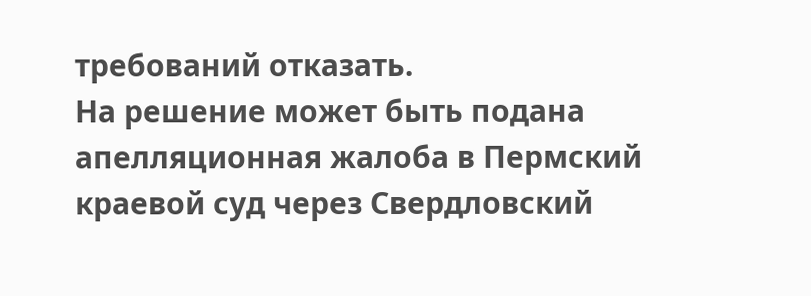требований отказать.
На решение может быть подана апелляционная жалоба в Пермский краевой суд через Свердловский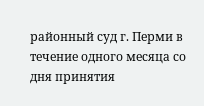районный суд г. Перми в течение одного месяца со дня принятия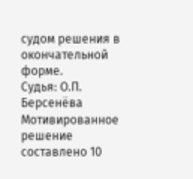судом решения в окончательной форме.
Судья: О.П. Берсенёва
Мотивированное решение составлено 10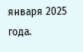января 2025 года.